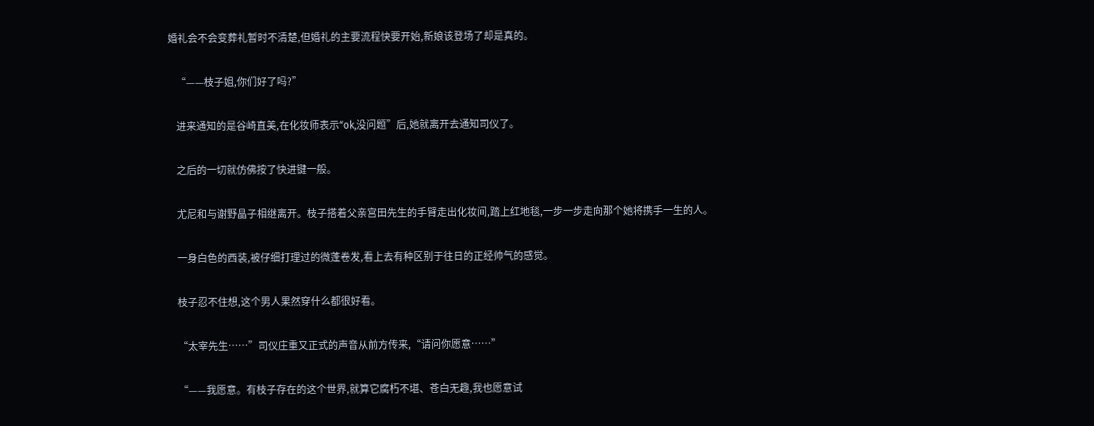婚礼会不会变葬礼暂时不清楚,但婚礼的主要流程快要开始,新娘该登场了却是真的。

    “——枝子姐,你们好了吗?”

    进来通知的是谷崎直美,在化妆师表示“ok,没问题”后,她就离开去通知司仪了。

    之后的一切就仿佛按了快进键一般。

    尤尼和与谢野晶子相继离开。枝子搭着父亲宫田先生的手臂走出化妆间,踏上红地毯,一步一步走向那个她将携手一生的人。

    一身白色的西装,被仔细打理过的微蓬卷发,看上去有种区别于往日的正经帅气的感觉。

    枝子忍不住想,这个男人果然穿什么都很好看。

    “太宰先生……”司仪庄重又正式的声音从前方传来,“请问你愿意……”

    “——我愿意。有枝子存在的这个世界,就算它腐朽不堪、苍白无趣,我也愿意试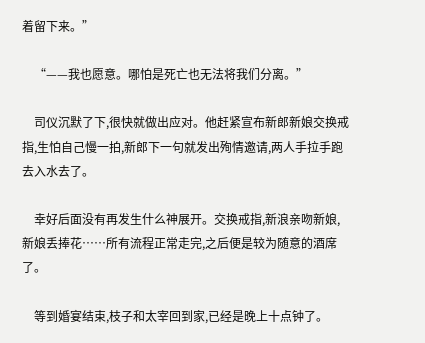着留下来。”

    “——我也愿意。哪怕是死亡也无法将我们分离。”

    司仪沉默了下,很快就做出应对。他赶紧宣布新郎新娘交换戒指,生怕自己慢一拍,新郎下一句就发出殉情邀请,两人手拉手跑去入水去了。

    幸好后面没有再发生什么神展开。交换戒指,新浪亲吻新娘,新娘丢捧花……所有流程正常走完,之后便是较为随意的酒席了。

    等到婚宴结束,枝子和太宰回到家,已经是晚上十点钟了。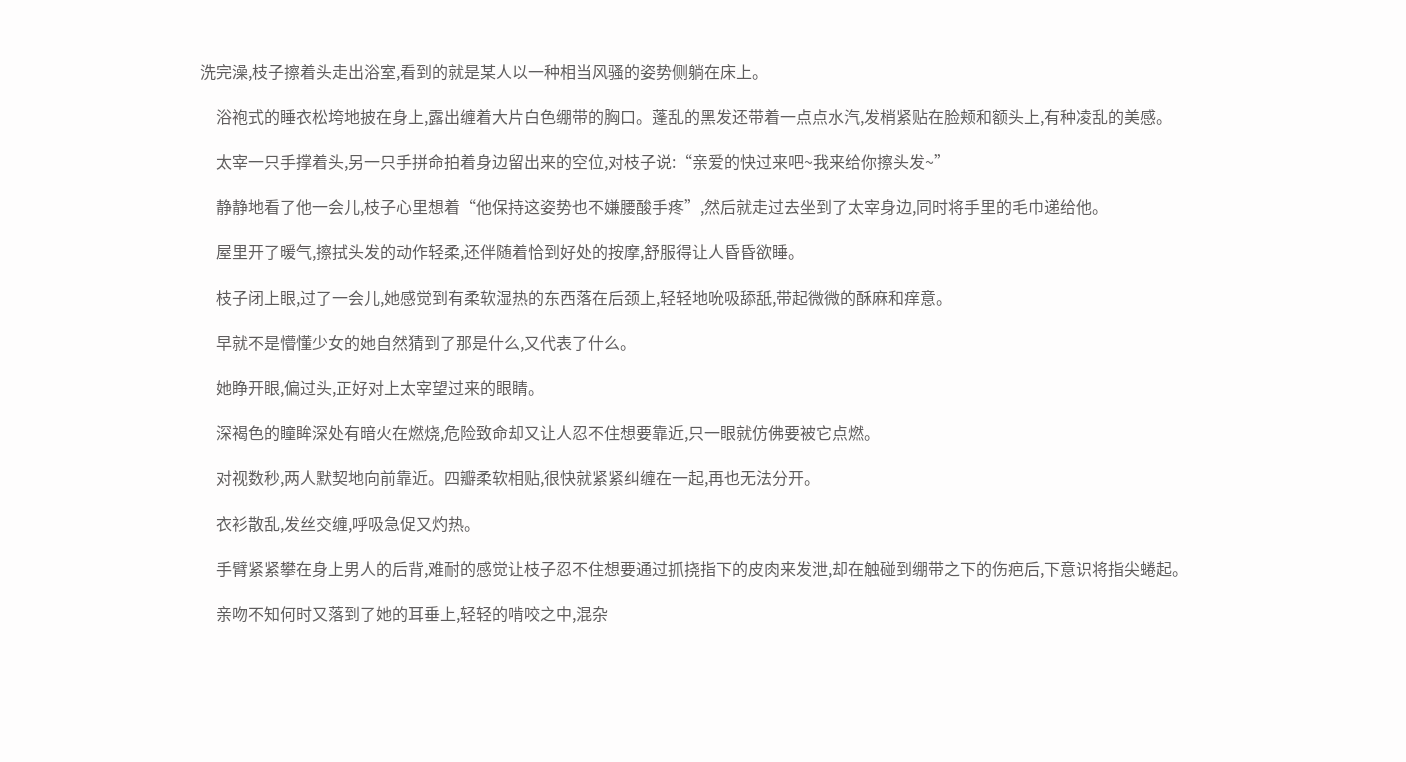洗完澡,枝子擦着头走出浴室,看到的就是某人以一种相当风骚的姿势侧躺在床上。

    浴袍式的睡衣松垮地披在身上,露出缠着大片白色绷带的胸口。蓬乱的黑发还带着一点点水汽,发梢紧贴在脸颊和额头上,有种凌乱的美感。

    太宰一只手撑着头,另一只手拼命拍着身边留出来的空位,对枝子说:“亲爱的快过来吧~我来给你擦头发~”

    静静地看了他一会儿,枝子心里想着“他保持这姿势也不嫌腰酸手疼”,然后就走过去坐到了太宰身边,同时将手里的毛巾递给他。

    屋里开了暖气,擦拭头发的动作轻柔,还伴随着恰到好处的按摩,舒服得让人昏昏欲睡。

    枝子闭上眼,过了一会儿,她感觉到有柔软湿热的东西落在后颈上,轻轻地吮吸舔舐,带起微微的酥麻和痒意。

    早就不是懵懂少女的她自然猜到了那是什么,又代表了什么。

    她睁开眼,偏过头,正好对上太宰望过来的眼睛。

    深褐色的瞳眸深处有暗火在燃烧,危险致命却又让人忍不住想要靠近,只一眼就仿佛要被它点燃。

    对视数秒,两人默契地向前靠近。四瓣柔软相贴,很快就紧紧纠缠在一起,再也无法分开。

    衣衫散乱,发丝交缠,呼吸急促又灼热。

    手臂紧紧攀在身上男人的后背,难耐的感觉让枝子忍不住想要通过抓挠指下的皮肉来发泄,却在触碰到绷带之下的伤疤后,下意识将指尖蜷起。

    亲吻不知何时又落到了她的耳垂上,轻轻的啃咬之中,混杂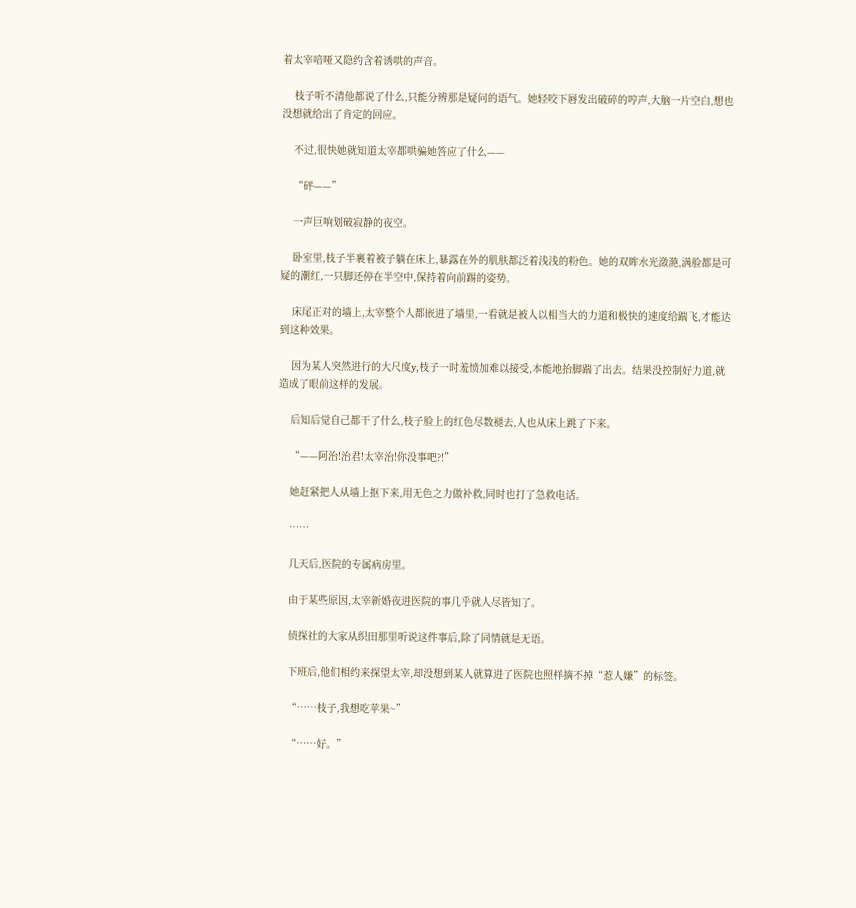着太宰喑哑又隐约含着诱哄的声音。

    枝子听不清他都说了什么,只能分辨那是疑问的语气。她轻咬下唇发出破碎的哼声,大脑一片空白,想也没想就给出了肯定的回应。

    不过,很快她就知道太宰都哄骗她答应了什么——

    “砰——”

    一声巨响划破寂静的夜空。

    卧室里,枝子半裹着被子躺在床上,暴露在外的肌肤都泛着浅浅的粉色。她的双眸水光潋滟,满脸都是可疑的潮红,一只脚还停在半空中,保持着向前踢的姿势。

    床尾正对的墙上,太宰整个人都嵌进了墙里,一看就是被人以相当大的力道和极快的速度给踹飞,才能达到这种效果。

    因为某人突然进行的大尺度y,枝子一时羞愤加难以接受,本能地抬脚踹了出去。结果没控制好力道,就造成了眼前这样的发展。

    后知后觉自己都干了什么,枝子脸上的红色尽数褪去,人也从床上跳了下来。

    “——阿治!治君!太宰治!你没事吧?!”

    她赶紧把人从墙上抠下来,用无色之力做补救,同时也打了急救电话。

    ……

    几天后,医院的专属病房里。

    由于某些原因,太宰新婚夜进医院的事几乎就人尽皆知了。

    侦探社的大家从织田那里听说这件事后,除了同情就是无语。

    下班后,他们相约来探望太宰,却没想到某人就算进了医院也照样摘不掉“惹人嫌”的标签。

    “……枝子,我想吃苹果~”

    “……好。”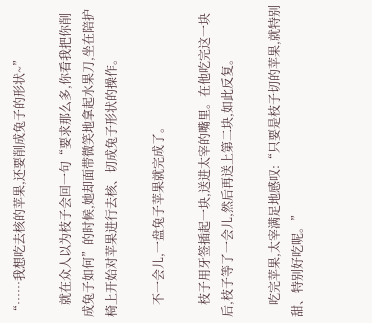“……我想吃去核的苹果,还要削成兔子的形状~”

    就在众人以为枝子会回一句“要求那么多,你看我把你削成兔子如何”的时候,她却面带微笑地拿起水果刀,坐在陪护椅上开始对苹果进行去核、切成兔子形状的操作。

    不一会儿,一盘兔子苹果就完成了。

    枝子用牙签插起一块,送进太宰的嘴里。在他吃完这一块后,枝子等了一会儿,然后再送上第二块,如此反复。

    吃完苹果,太宰满足地感叹:“只要是枝子切的苹果,就特别甜、特别好吃呢。”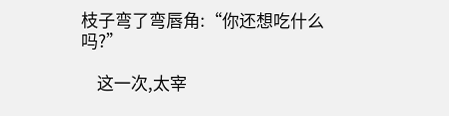枝子弯了弯唇角:“你还想吃什么吗?”

    这一次,太宰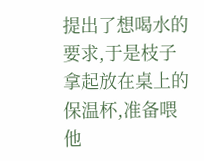提出了想喝水的要求,于是枝子拿起放在桌上的保温杯,准备喂他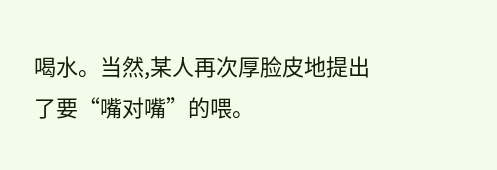喝水。当然,某人再次厚脸皮地提出了要“嘴对嘴”的喂。